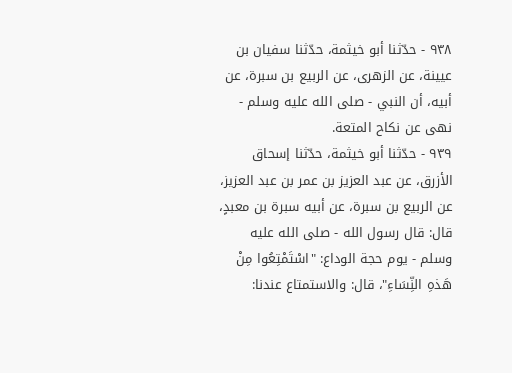٩٣٨ - حدّثنا أبو خيثمة، حدّثنا سفيان بن عيينة، عن الزهرى، عن الربيع بن سبرة، عن أبيه، أن النبي - صلى الله عليه وسلم - نهى عن نكاح المتعة.
٩٣٩ - حدّثنا أبو خيثمة، حدّثنا إسحاق الأزرق، عن عبد العزيز بن عمر بن عبد العزيز، عن الربيع بن سبرة، عن أبيه سبرة بن معبدٍ، قال: قال رسول الله - صلى الله عليه وسلم - يوم حجة الوداع: "اسْتَمْتِعُوا مِنْ هَذهِ النِّسَاءِ"، قال: والاستمتاع عندنا: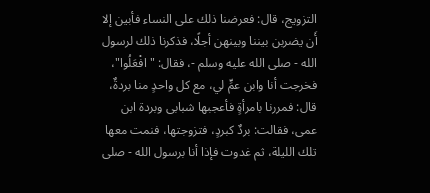التزويج، قال: فعرضنا ذلك على النساء فأبين إلا أَن يضربن بيننا وبينهن أجلًا، فذكرنا ذلك لرسول الله - صلى الله عليه وسلم -، فقال: "افْعَلُوا"، فخرجت أنا وابن عمٍّ لي، مع كل واحدٍ منا بردةٌ، قال: فمررنا بامرأةٍ فأعجبها شبابى وبردة ابن عمى، فقالت: بردٌ كبردٍ، فتزوجتها، فنمت معها تلك الليلة، ثم غدوت فإذا أنا برسول الله - صلى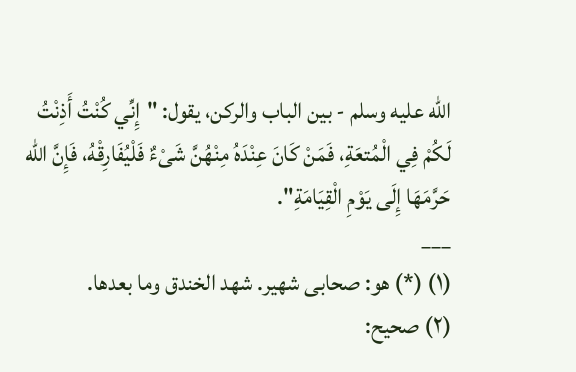الله عليه وسلم - بين الباب والركن، يقول: "إِنِّي كُنْتُ أَذِنْتُ لَكُمْ فِي الْمُتعَةِ، فَمَنْ كَانَ عِنْدَهُ مِنْهُنَّ شَىْءٌ فَلْيُفَارِقْهُ، فَإِنَّ الله حَرَّمَهَا إِلَى يَوْمِ الْقِيَامَةِ".
___
(١) (*) هو: صحابى شهير. شهد الخندق وما بعدها.
(٢) صحيح: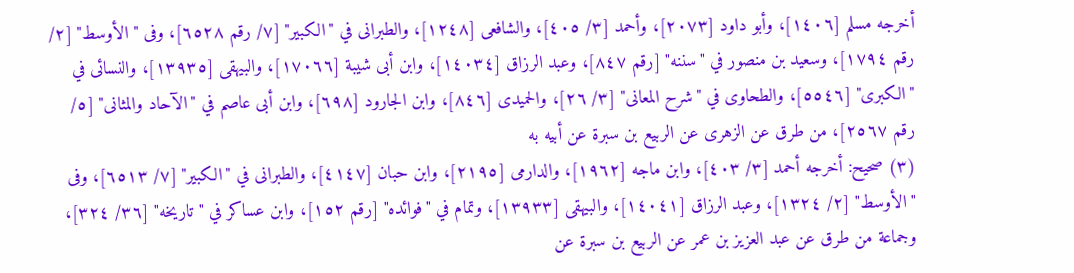أخرجه مسلم [١٤٠٦]، وأبو داود [٢٠٧٣]، وأحمد [٣/ ٤٠٥]، والشافعى [١٢٤٨]، والطبرانى في "الكبير" [٧/ رقم ٦٥٢٨]، وفى "الأوسط" [٢/ رقم ١٧٩٤]، وسعيد بن منصور في "سننه" [رقم ٨٤٧]، وعبد الرزاق [١٤٠٣٤]، وابن أبى شيبة [١٧٠٦٦]، والبيهقى [١٣٩٣٥]، والنسائى في "الكبرى" [٥٥٤٦]، والطحاوى في "شرح المعانى" [٣/ ٢٦]، والحميدى [٨٤٦]، وابن الجارود [٦٩٨]، وابن أبى عاصم في "الآحاد والمثانى" [٥/ رقم ٢٥٦٧]، من طرق عن الزهرى عن الربيع بن سبرة عن أبيه به
(٣) صحيح: أخرجه أحمد [٣/ ٤٠٣]، وابن ماجه [١٩٦٢]، والدارمى [٢١٩٥]، وابن حبان [٤١٤٧]، والطبرانى في "الكبير" [٧/ ٦٥١٣]، وفى "الأوسط" [٢/ ١٣٢٤]، وعبد الرزاق [١٤٠٤١]، والبيهقى [١٣٩٣٣]، وتمام في "فوائده" [رقم ١٥٢]، وابن عساكر في "تاريخه" [٣٦/ ٣٢٤]، وجماعة من طرق عن عبد العزيز بن عمر عن الربيع بن سبرة عن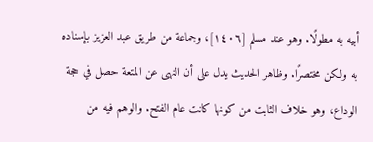أبيه به مطولًا. وهو عند مسلم [١٤٠٦]، وجماعة من طريق عبد العزيز بإسناده به ولكن مختصرًا. وظاهر الحديث يدل على أن النهى عن المتعة حصل في حجة الوداع، وهو خلاف الثابت من كونها كانت عام الفتح. والوهم فيه من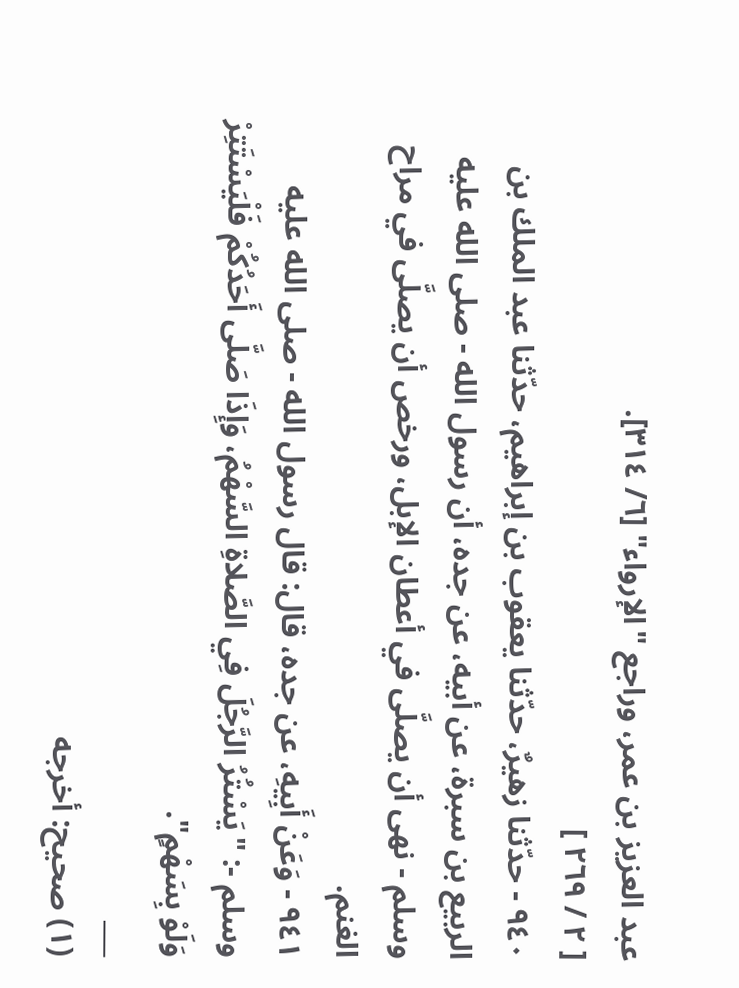عبد العزيز بن عمر، وراجع "الإرواء" [٦/ ٣١٤].
[ ٢ / ٢٦٩ ]
٩٤٠ - حدّثنا زهيرٌ، حدّثنا يعقوب بن إبراهيم، حدّثنا عبد الملك بن الربيع بن سبرة، عن أبيه، عن جده، أن رسول الله - صلى الله عليه وسلم - نهى أن يصلَّى في أعطان الإبل، ورخص أن يصلَّى في مراح الغنم.
٩٤١ - وَعَنْ أَبِيهِ، عن جده، قال: قال رسول الله - صلى الله عليه وسلم -: "يَسْتُرُ الرَّجُلَ فِي الصَّلاةِ السَّهْمُ، وَإِذَا صَلَّى أَحَدُكُمْ فَلْيَسْتَتِرْ وَلَوْ بِسَهْمٍ".
___
(١) صحيح: أخرجه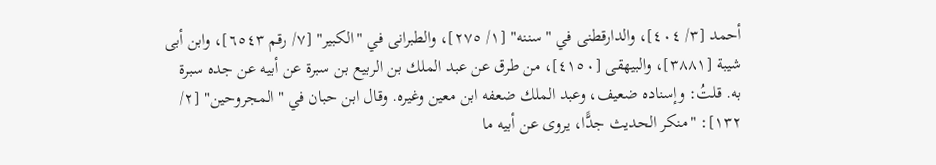أحمد [٣/ ٤٠٤]، والدارقطنى في "سننه" [١/ ٢٧٥]، والطبرانى في "الكبير" [٧/ رقم ٦٥٤٣]، وابن أبى شيبة [٣٨٨١]، والبيهقى [٤١٥٠]، من طرق عن عبد الملك بن الربيع بن سبرة عن أبيه عن جده سبرة به. قلتُ: وإسناده ضعيف، وعبد الملك ضعفه ابن معين وغيره. وقال ابن حبان في "المجروحين" [٢/ ١٣٢]: "منكر الحديث جدًّا، يروى عن أبيه ما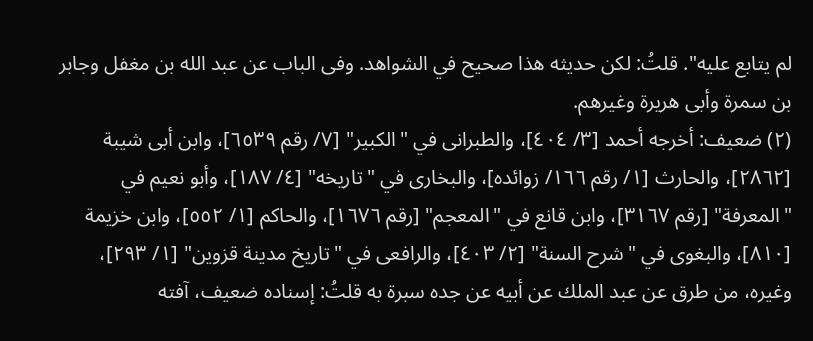لم يتابع عليه". قلتُ: لكن حديثه هذا صحيح في الشواهد. وفى الباب عن عبد الله بن مغفل وجابر بن سمرة وأبى هريرة وغيرهم.
(٢) ضعيف: أخرجه أحمد [٣/ ٤٠٤]، والطبرانى في "الكبير" [٧/ رقم ٦٥٣٩]، وابن أبى شيبة [٢٨٦٢]، والحارث [١/ رقم ١٦٦/ زوائده]، والبخارى في "تاريخه" [٤/ ١٨٧]، وأبو نعيم في "المعرفة" [رقم ٣١٦٧]، وابن قانع في "المعجم" [رقم ١٦٧٦]، والحاكم [١/ ٥٥٢]، وابن خزيمة [٨١٠]، والبغوى في "شرح السنة" [٢/ ٤٠٣]، والرافعى في "تاريخ مدينة قزوين" [١/ ٢٩٣]، وغيره، من طرق عن عبد الملك عن أبيه عن جده سبرة به قلتُ: إسناده ضعيف، آفته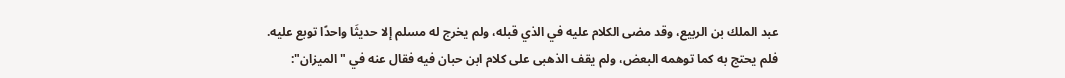عبد الملك بن الربيع، وقد مضى الكلام عليه في الذي قبله، ولم يخرج له مسلم إلا حديثَا واحدًا توبع عليه. فلم يحتج به كما توهمه البعض، ولم يقف الذهبى على كلام ابن حبان فيه فقال عنه في "الميزان":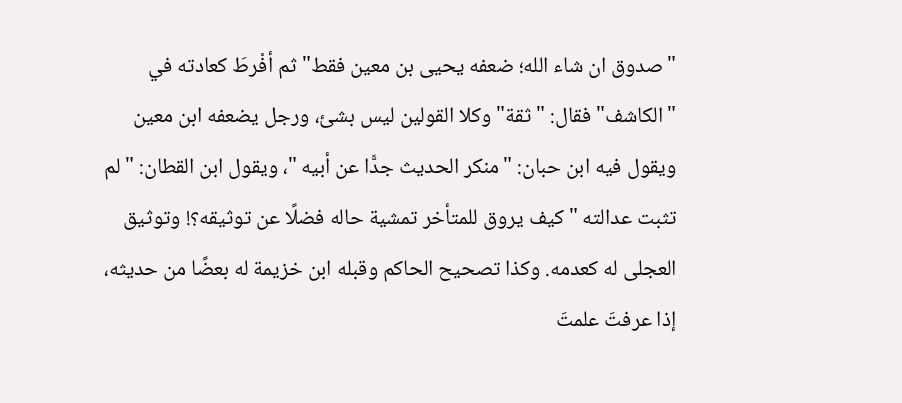"صدوق ان شاء الله؛ ضعفه يحيى بن معين فقط" ثم أفْرطَ كعادته في "الكاشف" فقال: "ثقة" وكلا القولين ليس بشئ، ورجل يضعفه ابن معين ويقول فيه ابن حبان: "منكر الحديث جدًّا عن أبيه "، ويقول ابن القطان: "لم تثبت عدالته " كيف يروق للمتأخر تمشية حاله فضلًا عن توثيقه؟! وتوثيق العجلى له كعدمه. وكذا تصحيح الحاكم وقبله ابن خزيمة له بعضًا من حديثه، إذا عرفتَ علمتَ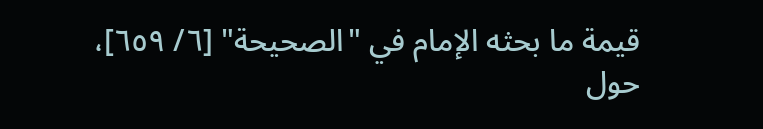قيمة ما بحثه الإمام في "الصحيحة" [٦/ ٦٥٩]، حول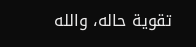تقوية حاله، والله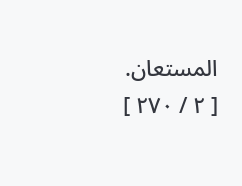المستعان.
[ ٢ / ٢٧٠ ]